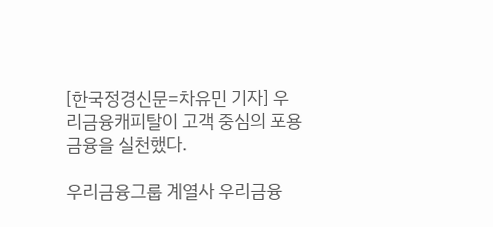[한국정경신문=차유민 기자] 우리금융캐피탈이 고객 중심의 포용 금융을 실천했다.

우리금융그룹 계열사 우리금융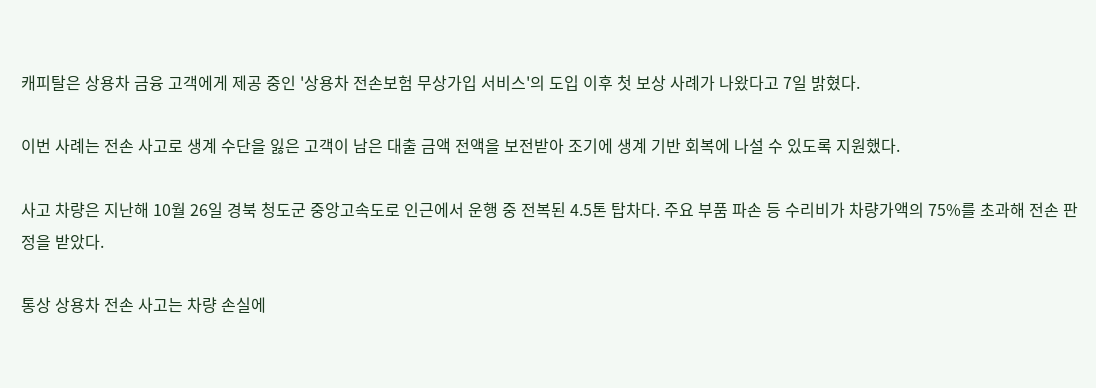캐피탈은 상용차 금융 고객에게 제공 중인 '상용차 전손보험 무상가입 서비스'의 도입 이후 첫 보상 사례가 나왔다고 7일 밝혔다.

이번 사례는 전손 사고로 생계 수단을 잃은 고객이 남은 대출 금액 전액을 보전받아 조기에 생계 기반 회복에 나설 수 있도록 지원했다.

사고 차량은 지난해 10월 26일 경북 청도군 중앙고속도로 인근에서 운행 중 전복된 4.5톤 탑차다. 주요 부품 파손 등 수리비가 차량가액의 75%를 초과해 전손 판정을 받았다.

통상 상용차 전손 사고는 차량 손실에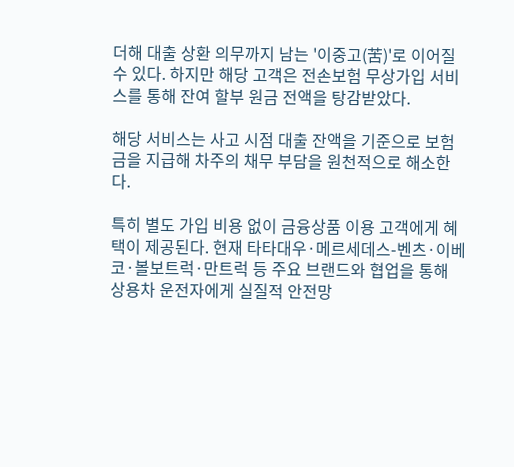더해 대출 상환 의무까지 남는 '이중고(苦)'로 이어질 수 있다. 하지만 해당 고객은 전손보험 무상가입 서비스를 통해 잔여 할부 원금 전액을 탕감받았다.

해당 서비스는 사고 시점 대출 잔액을 기준으로 보험금을 지급해 차주의 채무 부담을 원천적으로 해소한다.

특히 별도 가입 비용 없이 금융상품 이용 고객에게 혜택이 제공된다. 현재 타타대우·메르세데스-벤츠·이베코·볼보트럭·만트럭 등 주요 브랜드와 협업을 통해 상용차 운전자에게 실질적 안전망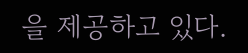을 제공하고 있다.